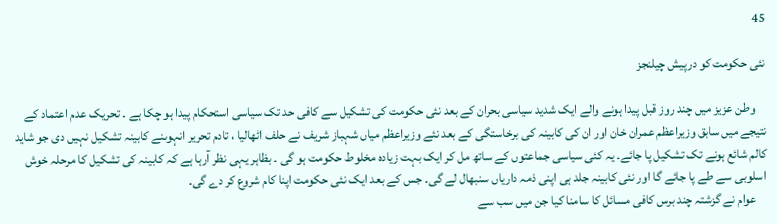45

نئی حکومت کو درپیش چیلنجز

    وطن عزیز میں چند روز قبل پیدا ہونے والے ایک شدید سیاسی بحران کے بعد نئی حکومت کی تشکیل سے کافی حد تک سیاسی استحکام پیدا ہو چکا ہے ۔ تحریک عدم اعتماد کے نتیجے میں سابق وزیراعظم عمران خان اور ان کی کابینہ کی برخاستگی کے بعد نئے وزیراعظم میاں شہباز شریف نے حلف اٹھالیا ، تادم تحریر انہوںنے کابینہ تشکیل نہیں دی جو شاید کالم شائع ہونے تک تشکیل پا جائے۔ یہ کئی سیاسی جماعتوں کے ساتھ مل کر ایک بہت زیادہ مخلوط حکومت ہو گی ۔ بظاہر یہی نظر آرہا ہے کہ کابینہ کی تشکیل کا مرحلہ خوش اسلوبی سے طے پا جائے گا اور نئی کابینہ جلد ہی اپنی ذمہ داریاں سنبھال لے گی۔ جس کے بعد ایک نئی حکومت اپنا کام شروع کر دے گی۔
    عوام نے گزشتہ چند برس کافی مسائل کا سامنا کیا جن میں سب سے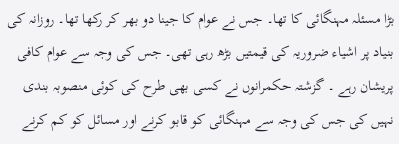بڑا مسئلہ مہنگائی کا تھا۔ جس نے عوام کا جینا دو بھر کر رکھا تھا۔ روزانہ کی بنیاد پر اشیاء ضروریہ کی قیمتیں بڑھ رہی تھی۔ جس کی وجہ سے عوام کافی پریشان رہے ۔ گزشتہ حکمرانوں نے کسی بھی طرح کی کوئی منصوبہ بندی نہیں کی جس کی وجہ سے مہنگائی کو قابو کرنے اور مسائل کو کم کرنے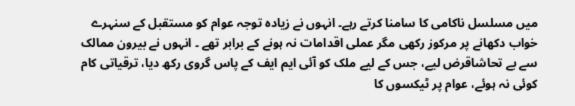میں مسلسل ناکامی کا سامنا کرتے رہے۔ انہوں نے زیادہ توجہ عوام کو مستقبل کے سنہرے خواب دکھانے پر مرکوز رکھی مگر عملی اقدامات نہ ہونے کے برابر تھے ۔ انہوں نے بیرون ممالک سے بے تحاشاقرض لیے، جس کے لیے ملک کو آئی ایم ایف کے پاس گروی رکھ دیا، ترقیاتی کام کوئی نہ ہوئے، عوام پر ٹیکسوں کا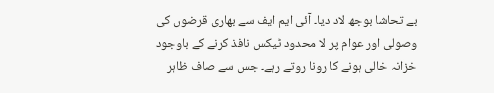بے تحاشا بوجھ لاد دیا۔ آئی ایم ایف سے بھاری قرضوں کی وصولی اور عوام پر لا محدود ٹیکس نافذ کرنے کے باوجود خزانہ خالی ہونے کا رونا روتے رہے۔ جس سے صاف ظاہر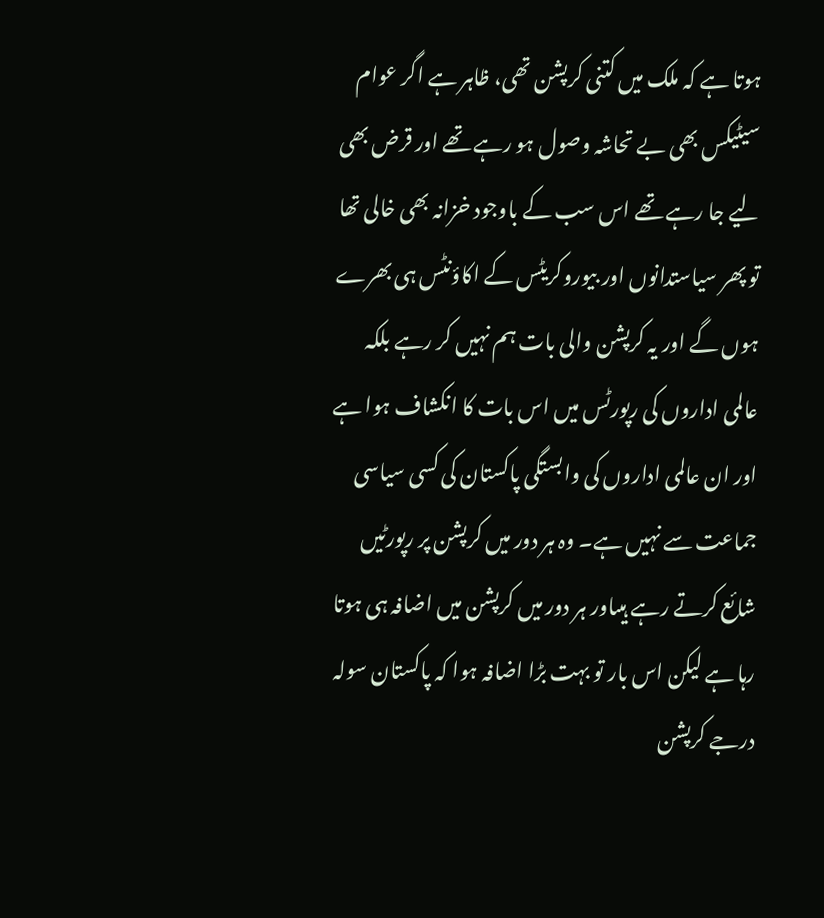ہوتا ہے کہ ملک میں کتنی کرپشن تھی، ظاہر ہے اگر عوام سیٹیکس بھی بے تحاشہ وصول ہو رہے تھے اور قرض بھی لیے جا رہے تھے اس سب کے باوجود خزانہ بھی خالی تھا تو پھر سیاستدانوں اور بیوروکریٹس کے اکاؤنٹس ہی بھرے ہوں گے اور یہ کرپشن والی بات ہم نہیں کر رہے بلکہ عالمی اداروں کی رپورٹس میں اس بات کا انکشاف ہوا ہے اور ان عالمی اداروں کی وابستگی پاکستان کی کسی سیاسی جماعت سے نہیں ہے۔ وہ ہر دور میں کرپشن پر رپورٹیں شائع کرتے رہے ہیںاور ہر دور میں کرپشن میں اضافہ ہی ہوتا رہا ہے لیکن اس بار تو بہت بڑا اضافہ ہوا کہ پاکستان سولہ درجے کرپشن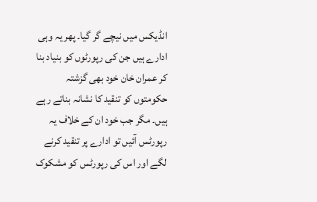انڈیکس میں نیچے گر گیا۔ پھر یہ وہی ادارے ہیں جن کی رپورٹوں کو بنیاد بنا کر عمران خان خود بھی گزشتہ حکومتوں کو تنقید کا نشانہ بناتے رہے ہیں۔ مگر جب خود ان کے خلاف یہ رپورٹس آئیں تو ادارے پر تنقید کرنے لگے اور اس کی رپورٹس کو مشکوک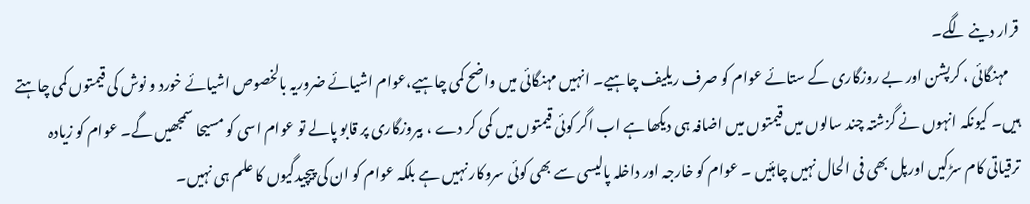قرار دینے لگے۔
    مہنگائی ، کرپشن اور بے روزگاری کے ستائے عوام کو صرف ریلیف چاہیے۔ انہیں مہنگائی میں واضح کمی چاہیے،عوام اشیائے ضروریہ بالخصوص اشیائے خورد و نوش کی قیمتوں کمی چاہتے ہیں۔ کیونکہ انہوں نے گزشتہ چند سالوں میں قیمتوں میں اضافہ ہی دیکھا ہے اب اگر کوئی قیمتوں میں کمی کر دے ، بیروزگاری پر قابو پالے تو عوام اسی کو مسیحا سمجھیں گے۔ عوام کو زیادہ ترقیاتی کام سڑکیں اورپل بھی فی الحال نہیں چاہئیں ۔ عوام کو خارجہ اور داخلہ پالیسی سے بھی کوئی سروکار نہیں ہے بلکہ عوام کو ان کی پیچیدگیوں کا علم ہی نہیں۔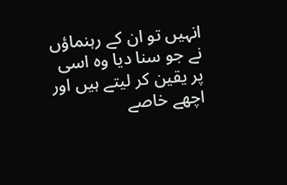انہیں تو ان کے رہنماؤں نے جو سنا دیا وہ اسی پر یقین کر لیتے ہیں اور اچھے خاصے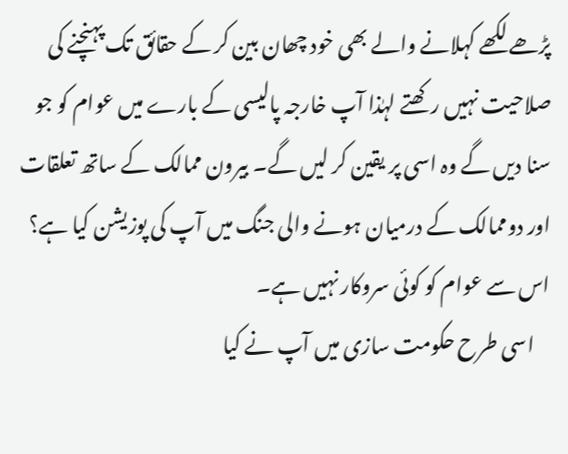پڑھے لکھے کہلانے والے بھی خود چھان بین کر کے حقائق تک پہنچنے کی صلاحیت نہیں رکھتے لہٰذا آپ خارجہ پالیسی کے بارے میں عوام کو جو سنا دیں گے وہ اسی پر یقین کر لیں گے۔ بیرون ممالک کے ساتھ تعلقات اور دوممالک کے درمیان ہونے والی جنگ میں آپ کی پوزیشن کیا ہے؟ اس سے عوام کو کوئی سروکار نہیں ہے۔
    اسی طرح حکومت سازی میں آپ نے کیا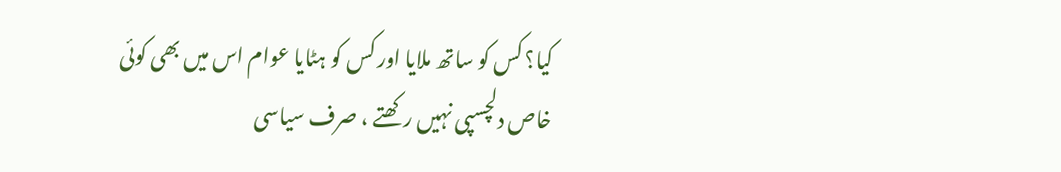کیا؟ کس کو ساتھ ملایا اور کس کو ہٹایا عوام اس میں بھی کوئی خاص دلچسپی نہیں رکھتے ، صرف سیاسی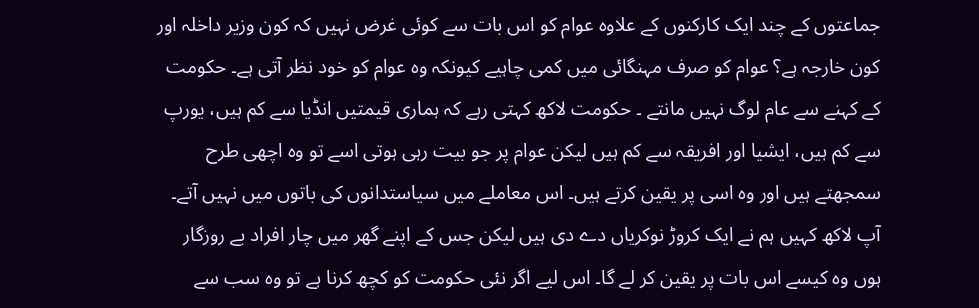جماعتوں کے چند ایک کارکنوں کے علاوہ عوام کو اس بات سے کوئی غرض نہیں کہ کون وزیر داخلہ اور کون خارجہ ہے؟ عوام کو صرف مہنگائی میں کمی چاہیے کیونکہ وہ عوام کو خود نظر آتی ہے۔ حکومت کے کہنے سے عام لوگ نہیں مانتے ۔ حکومت لاکھ کہتی رہے کہ ہماری قیمتیں انڈیا سے کم ہیں، یورپ سے کم ہیں، ایشیا اور افریقہ سے کم ہیں لیکن عوام پر جو بیت رہی ہوتی اسے تو وہ اچھی طرح سمجھتے ہیں اور وہ اسی پر یقین کرتے ہیں۔ اس معاملے میں سیاستدانوں کی باتوں میں نہیں آتے۔ آپ لاکھ کہیں ہم نے ایک کروڑ نوکریاں دے دی ہیں لیکن جس کے اپنے گھر میں چار افراد بے روزگار ہوں وہ کیسے اس بات پر یقین کر لے گا۔ اس لیے اگر نئی حکومت کو کچھ کرنا ہے تو وہ سب سے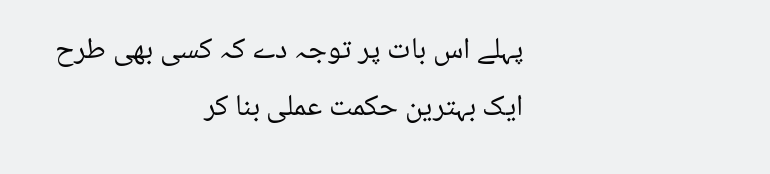پہلے اس بات پر توجہ دے کہ کسی بھی طرح ایک بہترین حکمت عملی بنا کر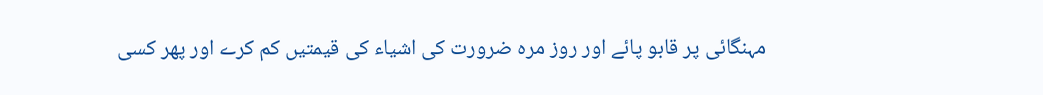مہنگائی پر قابو پائے اور روز مرہ ضرورت کی اشیاء کی قیمتیں کم کرے اور پھر کسی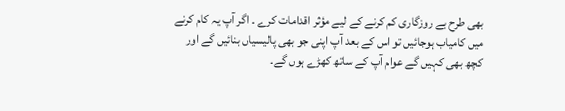بھی طرح بے روزگاری کم کرنے کے لیے مؤثر اقدامات کرے ۔ اگر آپ یہ کام کرنے میں کامیاب ہوجائیں تو اس کے بعد آپ اپنی جو بھی پالیسیاں بنائیں گے اور کچھ بھی کہیں گے عوام آپ کے ساتھ کھڑے ہوں گے۔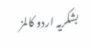بشکریہ اردو کالمز